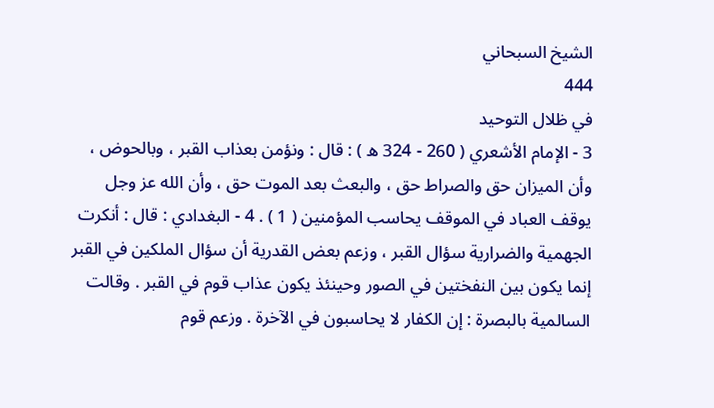الشيخ السبحاني
444
في ظلال التوحيد
3 - الإمام الأشعري ( 260 - 324 ه ) : قال : ونؤمن بعذاب القبر ، وبالحوض ، وأن الميزان حق والصراط حق ، والبعث بعد الموت حق ، وأن الله عز وجل يوقف العباد في الموقف يحاسب المؤمنين ( 1 ) . 4 - البغدادي : قال : أنكرت الجهمية والضرارية سؤال القبر ، وزعم بعض القدرية أن سؤال الملكين في القبر إنما يكون بين النفختين في الصور وحينئذ يكون عذاب قوم في القبر . وقالت السالمية بالبصرة : إن الكفار لا يحاسبون في الآخرة . وزعم قوم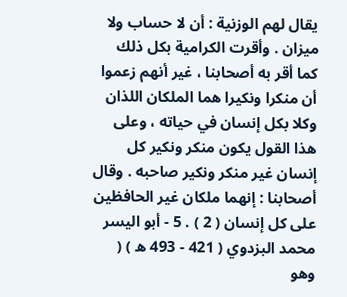يقال لهم الوزنية : أن لا حساب ولا ميزان . وأقرت الكرامية بكل ذلك كما أقر به أصحابنا ، غير أنهم زعموا أن منكرا ونكيرا هما الملكان اللذان وكلا بكل إنسان في حياته ، وعلى هذا القول يكون منكر ونكير كل إنسان غير منكر ونكير صاحبه . وقال أصحابنا : إنهما ملكان غير الحافظين على كل إنسان ( 2 ) . 5 - أبو اليسر محمد البزدوي ( 421 - 493 ه ) ( وهو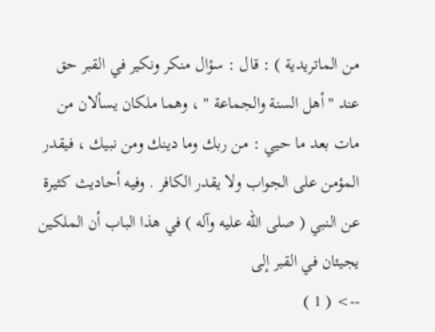من الماتريدية ) : قال : سؤال منكر ونكير في القبر حق عند " أهل السنة والجماعة " ، وهما ملكان يسألان من مات بعد ما حيي : من ربك وما دينك ومن نبيك ، فيقدر المؤمن على الجواب ولا يقدر الكافر . وفيه أحاديث كثيرة عن النبي ( صلى الله عليه وآله ) في هذا الباب أن الملكين يجيئان في القبر إلى
--> ( 1 )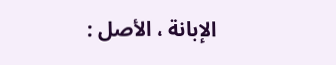الإبانة ، الأصل :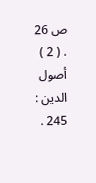ص 26 . ( 2 ) أصول الدين : 245 .